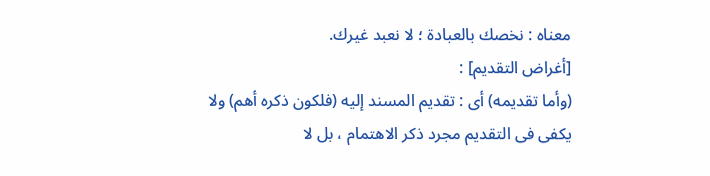معناه : نخصك بالعبادة ؛ لا نعبد غيرك.
[أغراض التقديم] :
(وأما تقديمه) أى : تقديم المسند إليه (فلكون ذكره أهم) ولا يكفى فى التقديم مجرد ذكر الاهتمام ، بل لا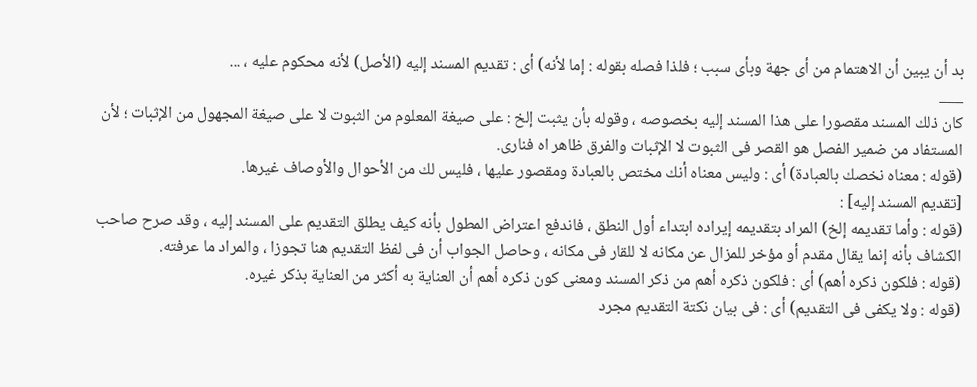بد أن يبين أن الاهتمام من أى جهة وبأى سبب ؛ فلذا فصله بقوله : إما لأنه) أى : تقديم المسند إليه (الأصل) لأنه محكوم عليه ، ...
___
كان ذلك المسند مقصورا على هذا المسند إليه بخصوصه ، وقوله بأن يثبت إلخ : على صيغة المعلوم من الثبوت لا على صيغة المجهول من الإثبات ؛ لأن المستفاد من ضمير الفصل هو القصر فى الثبوت لا الإثبات والفرق ظاهر اه فنارى.
(قوله : معناه نخصك بالعبادة) أى : وليس معناه أنك مختص بالعبادة ومقصور عليها ، فليس لك من الأحوال والأوصاف غيرها.
[تقديم المسند إليه] :
(قوله : وأما تقديمه إلخ) المراد بتقديمه إيراده ابتداء أول النطق ، فاندفع اعتراض المطول بأنه كيف يطلق التقديم على المسند إليه ، وقد صرح صاحب الكشاف بأنه إنما يقال مقدم أو مؤخر للمزال عن مكانه لا للقار فى مكانه ، وحاصل الجواب أن فى لفظ التقديم هنا تجوزا ، والمراد ما عرفته.
(قوله : فلكون ذكره أهم) أى : فلكون ذكره أهم من ذكر المسند ومعنى كون ذكره أهم أن العناية به أكثر من العناية بذكر غيره.
(قوله : ولا يكفى فى التقديم) أى : فى بيان نكتة التقديم مجرد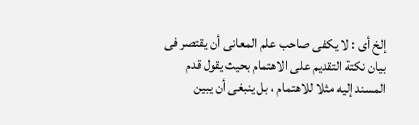إلخ أى : لا يكفى صاحب علم المعانى أن يقتصر فى بيان نكتة التقديم على الاهتمام بحيث يقول قدم المسند إليه مثلا للاهتمام ، بل ينبغى أن يبين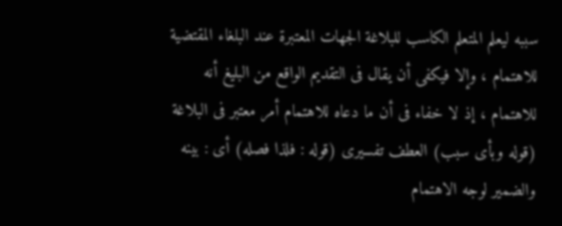سببه ليعلم المتعلم الكاسب للبلاغة الجهات المعتبرة عند البلغاء المقتضية للاهتمام ، وإلا فيكفى أن يقال فى التقديم الواقع من البليغ أنه للاهتمام ، إذ لا خفاء فى أن ما دعاه للاهتمام أمر معتبر فى البلاغة (قوله وبأى سبب) العطف تفسيرى (قوله : فلذا فصله) أى : بينه والضمير لوجه الاهتمام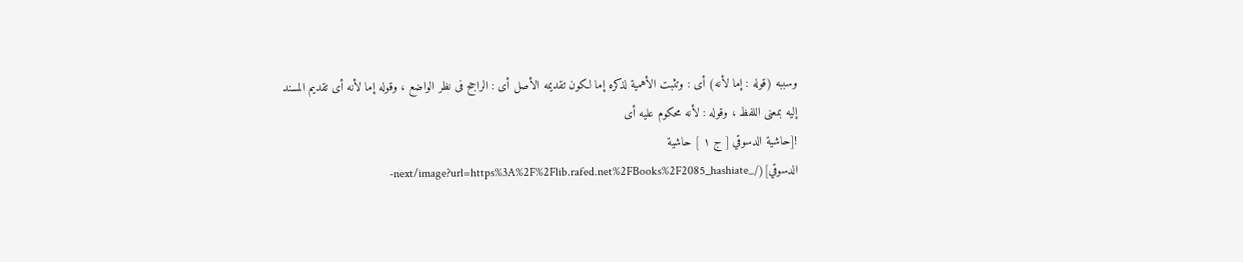وسببه (قوله : إما لأنه) أى : وتثبت الأهمية لذكره إما لكون تقديمه الأصل أى : الراجح فى نظر الواضع ، وقوله إما لأنه أى تقديم المسند إليه بمعنى اللفظ ، وقوله : لأنه محكوم عليه أى
![حاشية الدسوقي [ ج ١ ] حاشية الدسوقي](/_next/image?url=https%3A%2F%2Flib.rafed.net%2FBooks%2F2085_hashiate-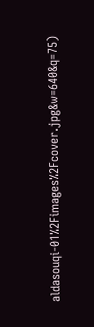aldasouqi-01%2Fimages%2Fcover.jpg&w=640&q=75)